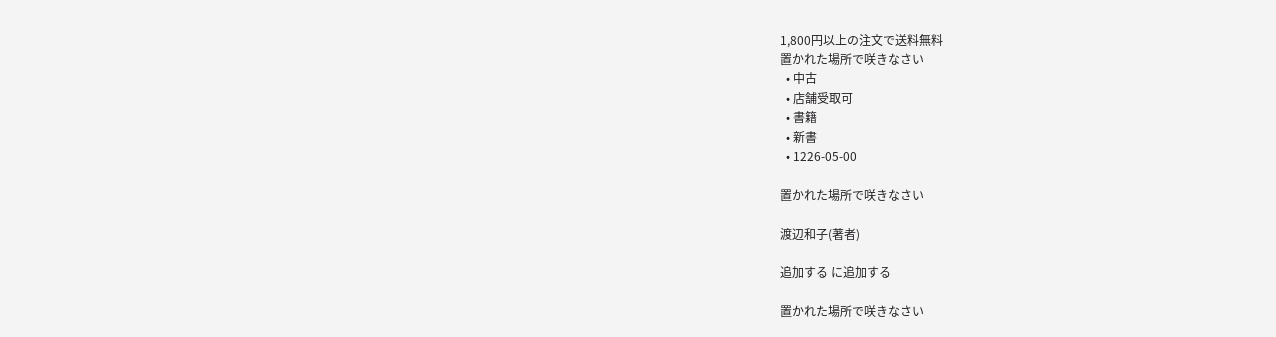1,800円以上の注文で送料無料
置かれた場所で咲きなさい
  • 中古
  • 店舗受取可
  • 書籍
  • 新書
  • 1226-05-00

置かれた場所で咲きなさい

渡辺和子(著者)

追加する に追加する

置かれた場所で咲きなさい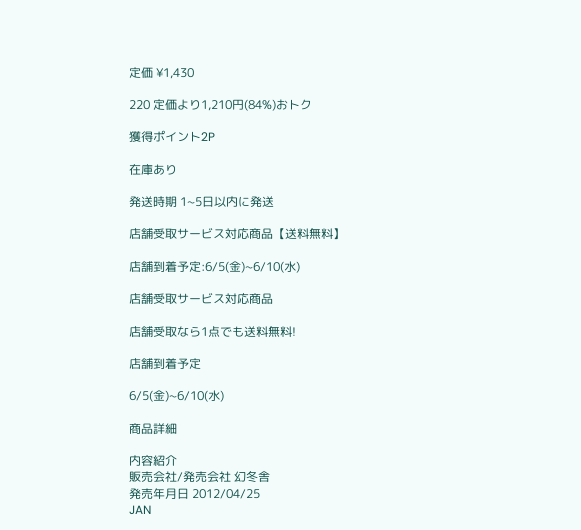定価 ¥1,430

220 定価より1,210円(84%)おトク

獲得ポイント2P

在庫あり

発送時期 1~5日以内に発送

店舗受取サービス対応商品【送料無料】

店舗到着予定:6/5(金)~6/10(水)

店舗受取サービス対応商品

店舗受取なら1点でも送料無料!

店舗到着予定

6/5(金)~6/10(水)

商品詳細

内容紹介
販売会社/発売会社 幻冬舎
発売年月日 2012/04/25
JAN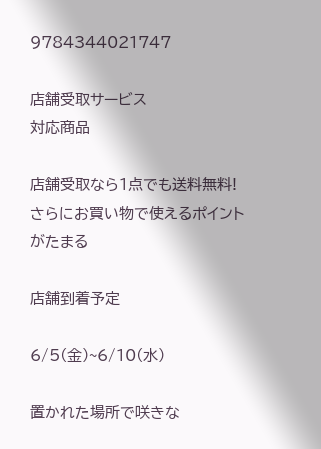9784344021747

店舗受取サービス
対応商品

店舗受取なら1点でも送料無料!
さらにお買い物で使えるポイントがたまる

店舗到着予定

6/5(金)~6/10(水)

置かれた場所で咲きな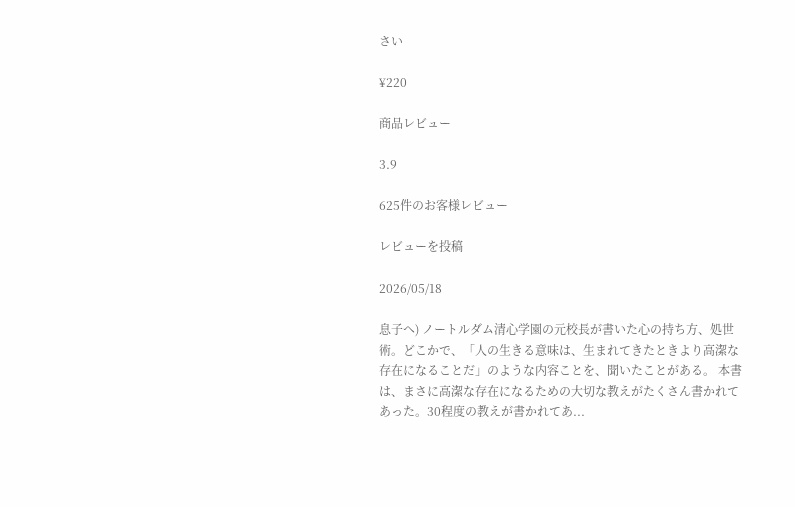さい

¥220

商品レビュー

3.9

625件のお客様レビュー

レビューを投稿

2026/05/18

息子へ) ノートルダム清心学園の元校長が書いた心の持ち方、処世術。どこかで、「人の生きる意味は、生まれてきたときより高潔な存在になることだ」のような内容ことを、聞いたことがある。 本書は、まさに高潔な存在になるための大切な教えがたくさん書かれてあった。30程度の教えが書かれてあ...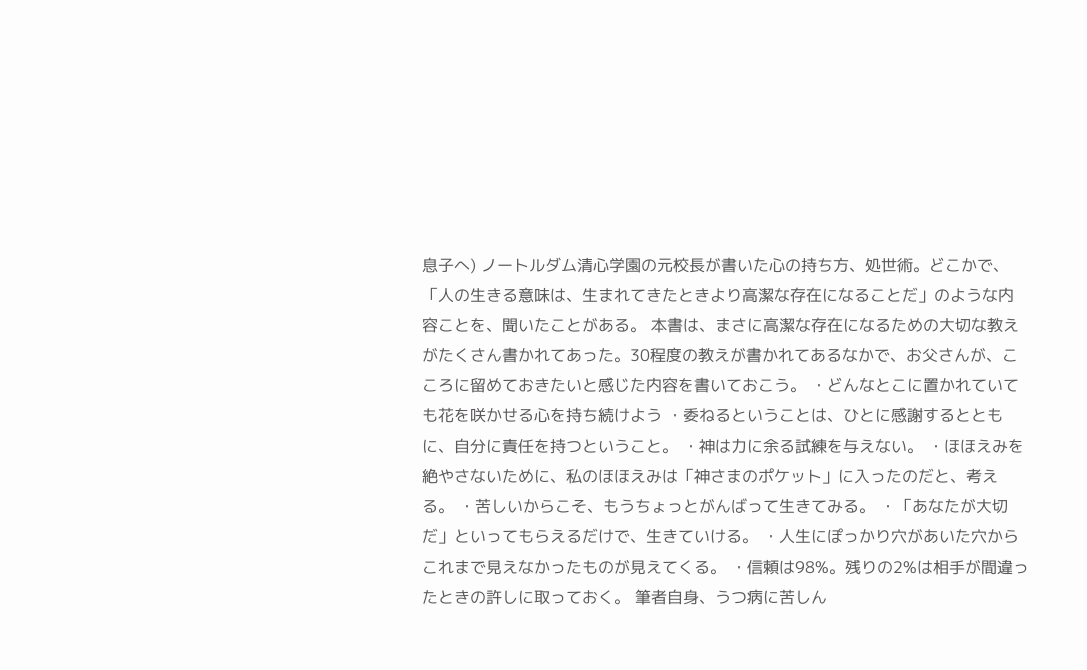息子へ) ノートルダム清心学園の元校長が書いた心の持ち方、処世術。どこかで、「人の生きる意味は、生まれてきたときより高潔な存在になることだ」のような内容ことを、聞いたことがある。 本書は、まさに高潔な存在になるための大切な教えがたくさん書かれてあった。30程度の教えが書かれてあるなかで、お父さんが、こころに留めておきたいと感じた内容を書いておこう。 ・どんなとこに置かれていても花を咲かせる心を持ち続けよう ・委ねるということは、ひとに感謝するとともに、自分に責任を持つということ。 ・神は力に余る試練を与えない。 ・ほほえみを絶やさないために、私のほほえみは「神さまのポケット」に入ったのだと、考える。 ・苦しいからこそ、もうちょっとがんばって生きてみる。 ・「あなたが大切だ」といってもらえるだけで、生きていける。 ・人生にぽっかり穴があいた穴からこれまで見えなかったものが見えてくる。 ・信頼は98%。残りの2%は相手が間違ったときの許しに取っておく。 筆者自身、うつ病に苦しん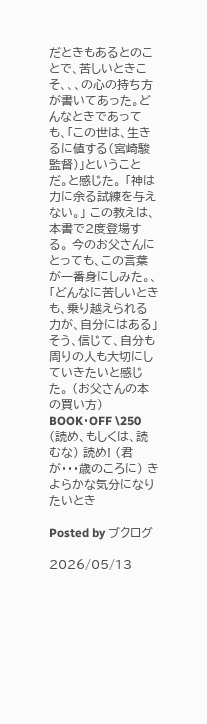だときもあるとのことで、苦しいときこそ、、、の心の持ち方が書いてあった。どんなときであっても、「この世は、生きるに値する(宮崎駿監督)」ということだ。と感じた。 「神は力に余る試練を与えない。」 この教えは、本書で2度登場する。 今のお父さんにとっても、この言葉が一番身にしみた。、 「どんなに苦しいときも、乗り越えられる力が、自分にはある」そう、信じて、自分も周りの人も大切にしていきたいと感じた。 (お父さんの本の買い方) BOOK・OFF \250 (読め、もしくは、読むな) 読め! (君が・・・歳のころに) きよらかな気分になりたいとき

Posted by ブクログ

2026/05/13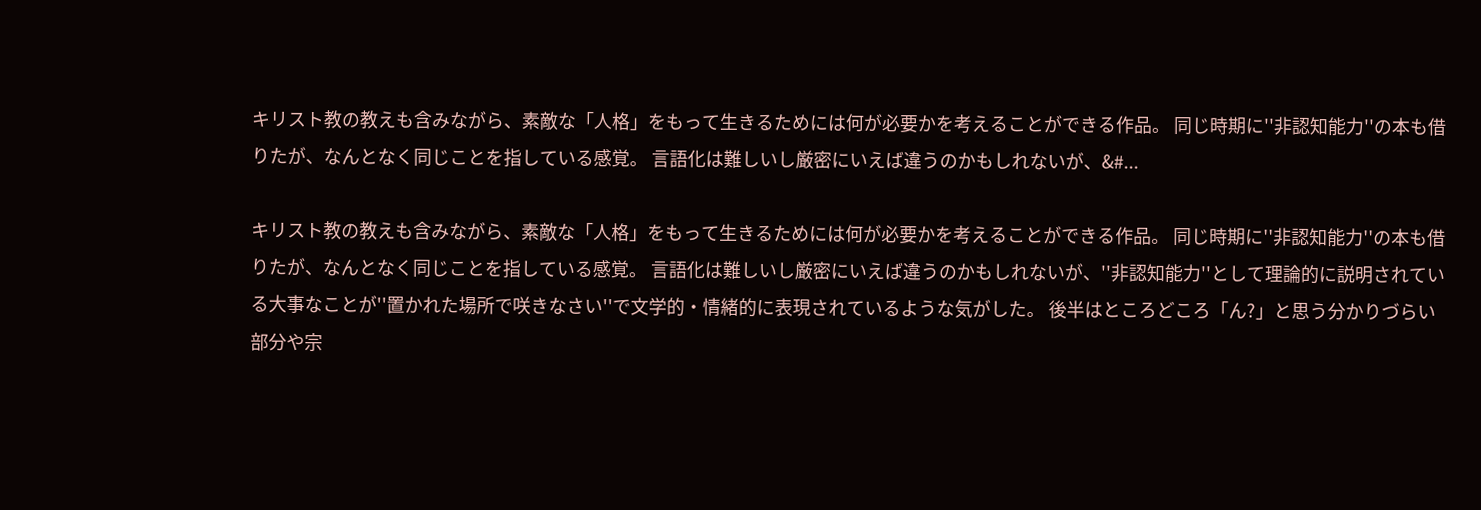キリスト教の教えも含みながら、素敵な「人格」をもって生きるためには何が必要かを考えることができる作品。 同じ時期に''非認知能力''の本も借りたが、なんとなく同じことを指している感覚。 言語化は難しいし厳密にいえば違うのかもしれないが、&#...

キリスト教の教えも含みながら、素敵な「人格」をもって生きるためには何が必要かを考えることができる作品。 同じ時期に''非認知能力''の本も借りたが、なんとなく同じことを指している感覚。 言語化は難しいし厳密にいえば違うのかもしれないが、''非認知能力''として理論的に説明されている大事なことが''置かれた場所で咲きなさい''で文学的・情緒的に表現されているような気がした。 後半はところどころ「ん?」と思う分かりづらい部分や宗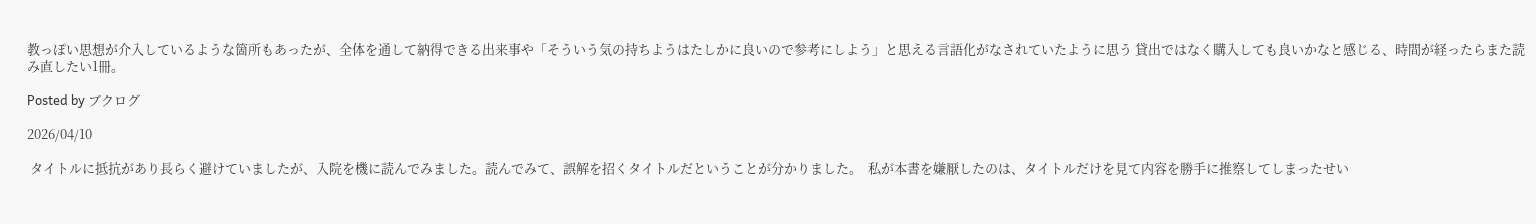教っぽい思想が介入しているような箇所もあったが、全体を通して納得できる出来事や「そういう気の持ちようはたしかに良いので参考にしよう」と思える言語化がなされていたように思う 貸出ではなく購入しても良いかなと感じる、時間が経ったらまた読み直したい1冊。

Posted by ブクログ

2026/04/10

 タイトルに抵抗があり長らく避けていましたが、入院を機に読んでみました。読んでみて、誤解を招くタイトルだということが分かりました。  私が本書を嫌厭したのは、タイトルだけを見て内容を勝手に推察してしまったせい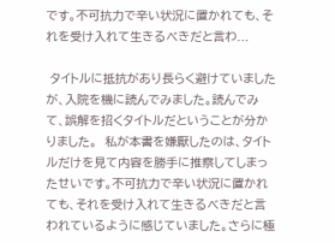です。不可抗力で辛い状況に置かれても、それを受け入れて生きるべきだと言わ...

 タイトルに抵抗があり長らく避けていましたが、入院を機に読んでみました。読んでみて、誤解を招くタイトルだということが分かりました。  私が本書を嫌厭したのは、タイトルだけを見て内容を勝手に推察してしまったせいです。不可抗力で辛い状況に置かれても、それを受け入れて生きるべきだと言われているように感じていました。さらに極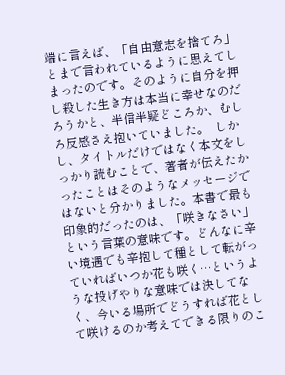端に言えば、「自由意志を捨てろ」とまで言われているように思えてしまったのです。そのように自分を押し殺した生き方は本当に幸せなのだろうかと、半信半疑どころか、むしろ反感さえ抱いていました。  しかし、タイトルだけではなく本文をしっかり読むことで、著者が伝えたかったことはそのようなメッセージではないと分かりました。本書で最も印象的だったのは、「咲きなさい」という言葉の意味です。どんなに辛い境遇でも辛抱して種として転がっていればいつか花も咲く…というような投げやりな意味では決してなく、今いる場所でどうすれば花として咲けるのか考えてできる限りのこ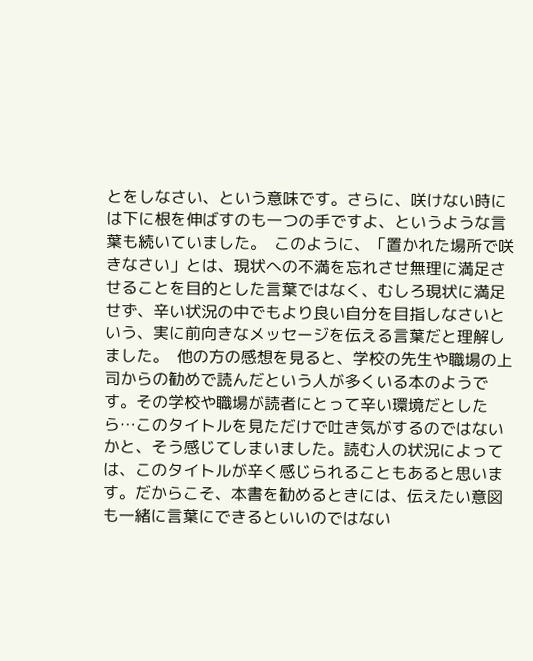とをしなさい、という意味です。さらに、咲けない時には下に根を伸ばすのも一つの手ですよ、というような言葉も続いていました。  このように、「置かれた場所で咲きなさい」とは、現状への不満を忘れさせ無理に満足させることを目的とした言葉ではなく、むしろ現状に満足せず、辛い状況の中でもより良い自分を目指しなさいという、実に前向きなメッセージを伝える言葉だと理解しました。  他の方の感想を見ると、学校の先生や職場の上司からの勧めで読んだという人が多くいる本のようです。その学校や職場が読者にとって辛い環境だとしたら…このタイトルを見ただけで吐き気がするのではないかと、そう感じてしまいました。読む人の状況によっては、このタイトルが辛く感じられることもあると思います。だからこそ、本書を勧めるときには、伝えたい意図も一緒に言葉にできるといいのではない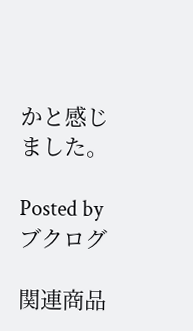かと感じました。

Posted by ブクログ

関連商品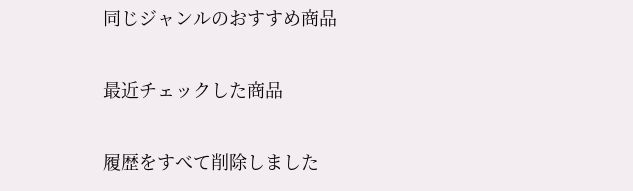同じジャンルのおすすめ商品

最近チェックした商品

履歴をすべて削除しました